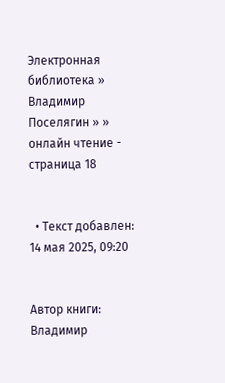Электронная библиотека » Владимир Поселягин » » онлайн чтение - страница 18


  • Текст добавлен: 14 мая 2025, 09:20


Автор книги: Владимир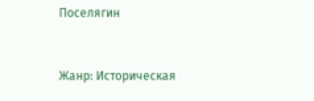Поселягин


Жанр: Историческая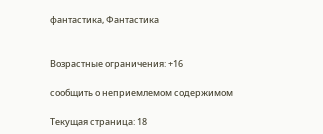фантастика, Фантастика


Возрастные ограничения: +16

сообщить о неприемлемом содержимом

Текущая страница: 18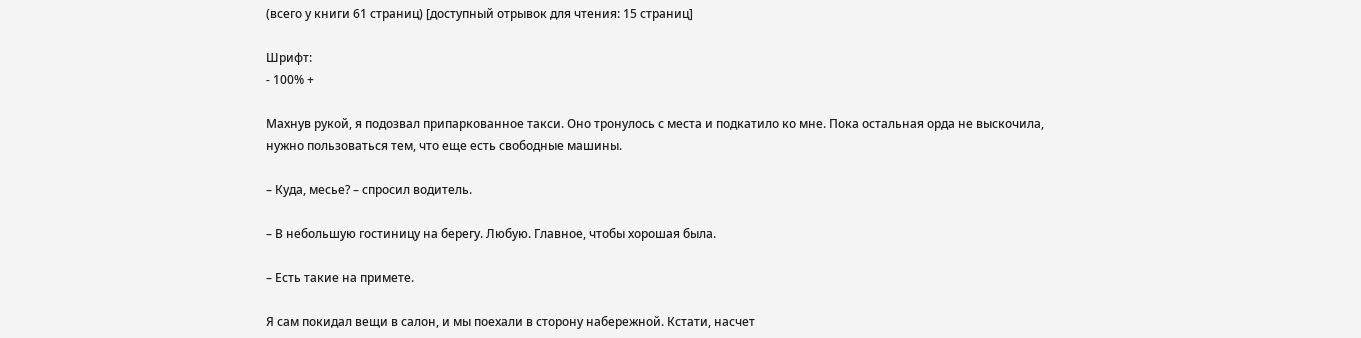(всего у книги 61 страниц) [доступный отрывок для чтения: 15 страниц]

Шрифт:
- 100% +

Махнув рукой, я подозвал припаркованное такси. Оно тронулось с места и подкатило ко мне. Пока остальная орда не выскочила, нужно пользоваться тем, что еще есть свободные машины.

– Куда, месье? – спросил водитель.

– В небольшую гостиницу на берегу. Любую. Главное, чтобы хорошая была.

– Есть такие на примете.

Я сам покидал вещи в салон, и мы поехали в сторону набережной. Кстати, насчет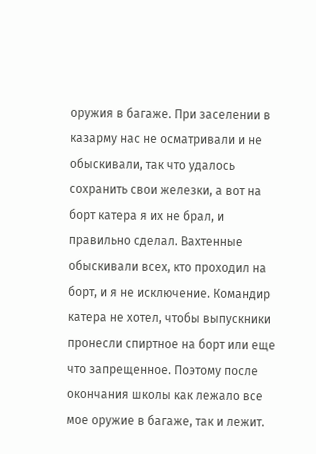оружия в багаже. При заселении в казарму нас не осматривали и не обыскивали, так что удалось сохранить свои железки, а вот на борт катера я их не брал, и правильно сделал. Вахтенные обыскивали всех, кто проходил на борт, и я не исключение. Командир катера не хотел, чтобы выпускники пронесли спиртное на борт или еще что запрещенное. Поэтому после окончания школы как лежало все мое оружие в багаже, так и лежит.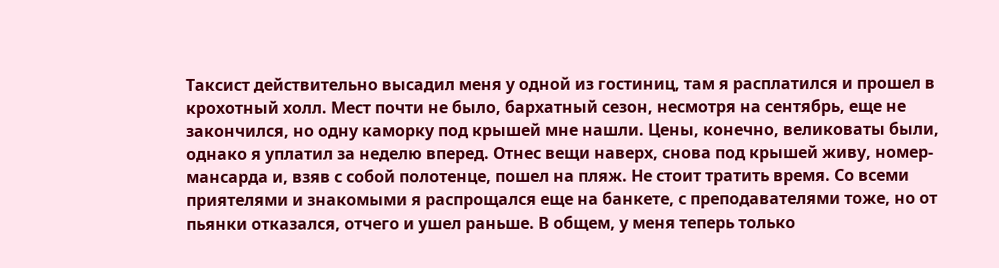Таксист действительно высадил меня у одной из гостиниц, там я расплатился и прошел в крохотный холл. Мест почти не было, бархатный сезон, несмотря на сентябрь, еще не закончился, но одну каморку под крышей мне нашли. Цены, конечно, великоваты были, однако я уплатил за неделю вперед. Отнес вещи наверх, снова под крышей живу, номер-мансарда и, взяв с собой полотенце, пошел на пляж. Не стоит тратить время. Со всеми приятелями и знакомыми я распрощался еще на банкете, с преподавателями тоже, но от пьянки отказался, отчего и ушел раньше. В общем, у меня теперь только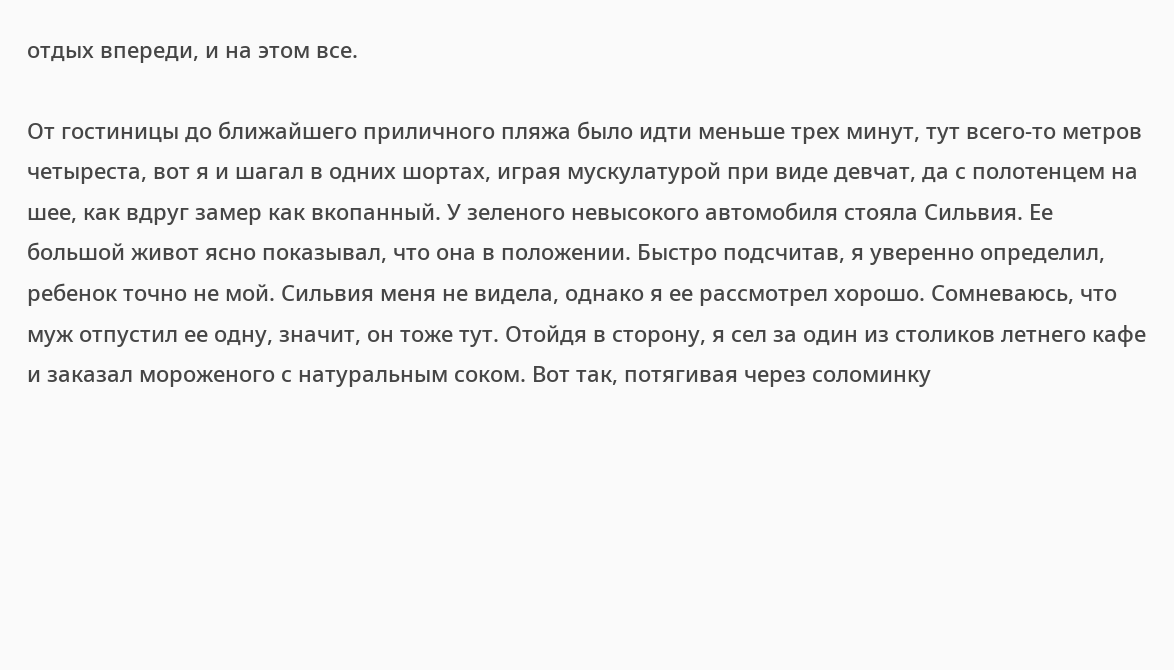отдых впереди, и на этом все.

От гостиницы до ближайшего приличного пляжа было идти меньше трех минут, тут всего-то метров четыреста, вот я и шагал в одних шортах, играя мускулатурой при виде девчат, да с полотенцем на шее, как вдруг замер как вкопанный. У зеленого невысокого автомобиля стояла Сильвия. Ее большой живот ясно показывал, что она в положении. Быстро подсчитав, я уверенно определил, ребенок точно не мой. Сильвия меня не видела, однако я ее рассмотрел хорошо. Сомневаюсь, что муж отпустил ее одну, значит, он тоже тут. Отойдя в сторону, я сел за один из столиков летнего кафе и заказал мороженого с натуральным соком. Вот так, потягивая через соломинку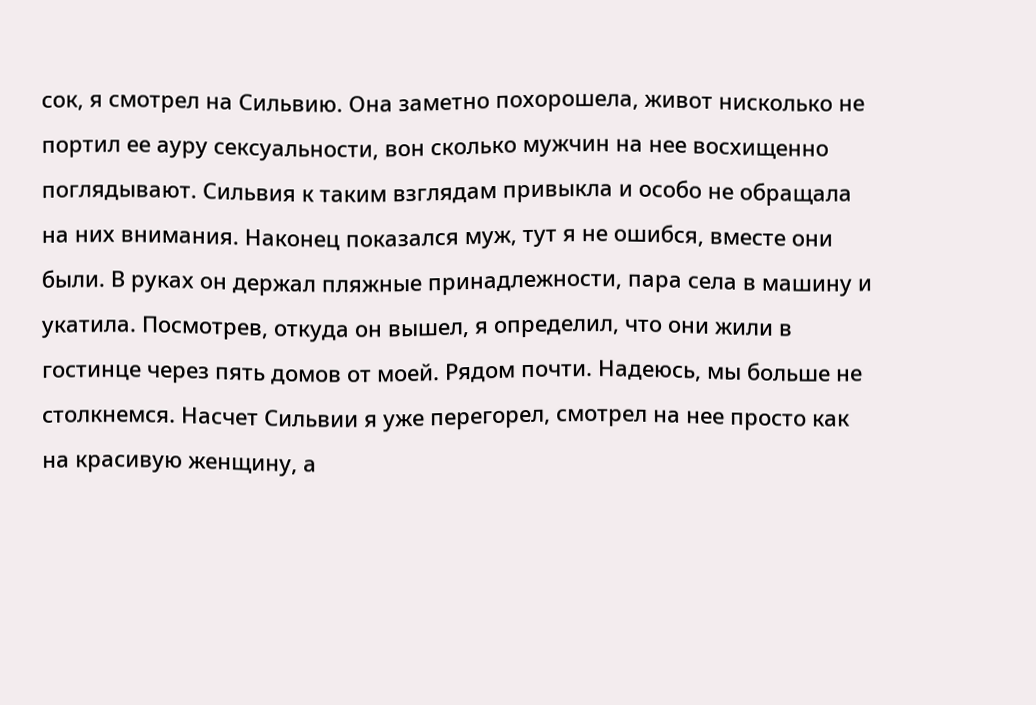сок, я смотрел на Сильвию. Она заметно похорошела, живот нисколько не портил ее ауру сексуальности, вон сколько мужчин на нее восхищенно поглядывают. Сильвия к таким взглядам привыкла и особо не обращала на них внимания. Наконец показался муж, тут я не ошибся, вместе они были. В руках он держал пляжные принадлежности, пара села в машину и укатила. Посмотрев, откуда он вышел, я определил, что они жили в гостинце через пять домов от моей. Рядом почти. Надеюсь, мы больше не столкнемся. Насчет Сильвии я уже перегорел, смотрел на нее просто как на красивую женщину, а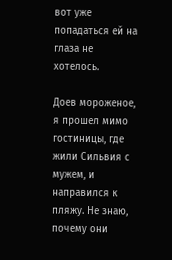вот уже попадаться ей на глаза не хотелось.

Доев мороженое, я прошел мимо гостиницы, где жили Сильвия с мужем, и направился к пляжу. Не знаю, почему они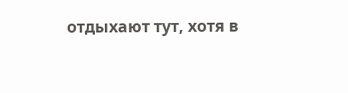отдыхают тут, хотя в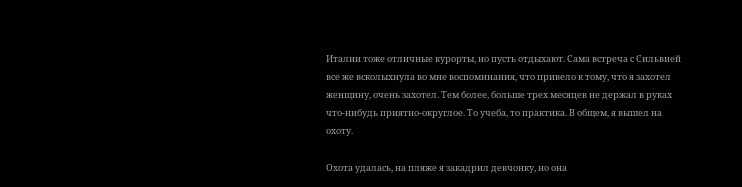Италии тоже отличные курорты, но пусть отдыхают. Сама встреча с Сильвией все же всколыхнула во мне воспоминания, что привело к тому, что я захотел женщину, очень захотел. Тем более, больше трех месяцев не держал в руках что-нибудь приятно-округлое. То учеба, то практика. В общем, я вышел на охоту.

Охота удалась, на пляже я закадрил девчонку, но она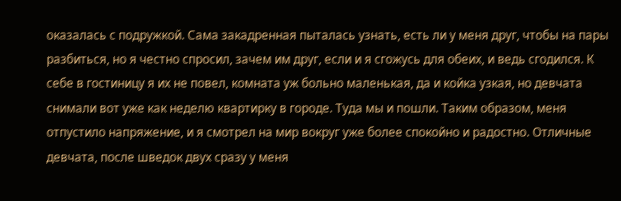оказалась с подружкой. Сама закадренная пыталась узнать, есть ли у меня друг, чтобы на пары разбиться, но я честно спросил, зачем им друг, если и я сгожусь для обеих, и ведь сгодился. К себе в гостиницу я их не повел, комната уж больно маленькая, да и койка узкая, но девчата снимали вот уже как неделю квартирку в городе. Туда мы и пошли. Таким образом, меня отпустило напряжение, и я смотрел на мир вокруг уже более спокойно и радостно. Отличные девчата, после шведок двух сразу у меня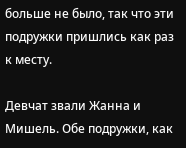больше не было, так что эти подружки пришлись как раз к месту.

Девчат звали Жанна и Мишель. Обе подружки, как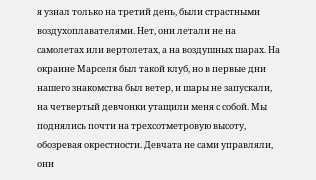я узнал только на третий день, были страстными воздухоплавателями. Нет, они летали не на самолетах или вертолетах, а на воздушных шарах. На окраине Марселя был такой клуб, но в первые дни нашего знакомства был ветер, и шары не запускали, на четвертый девчонки утащили меня с собой. Мы поднялись почти на трехсотметровую высоту, обозревая окрестности. Девчата не сами управляли, они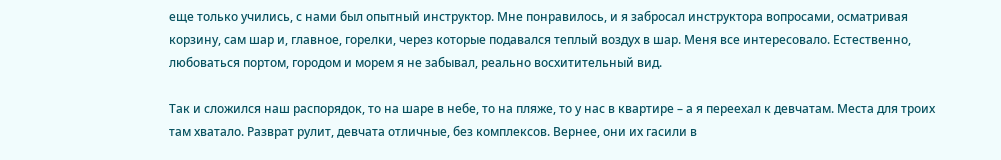еще только учились, с нами был опытный инструктор. Мне понравилось, и я забросал инструктора вопросами, осматривая корзину, сам шар и, главное, горелки, через которые подавался теплый воздух в шар. Меня все интересовало. Естественно, любоваться портом, городом и морем я не забывал, реально восхитительный вид.

Так и сложился наш распорядок, то на шаре в небе, то на пляже, то у нас в квартире – а я переехал к девчатам. Места для троих там хватало. Разврат рулит, девчата отличные, без комплексов. Вернее, они их гасили в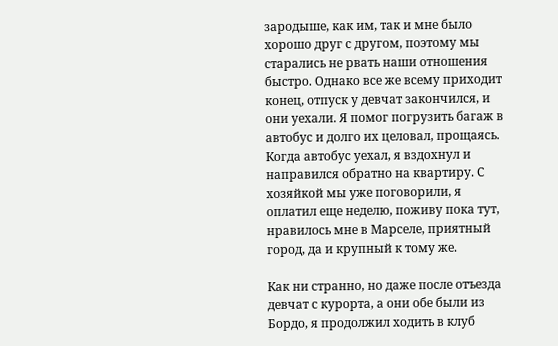зародыше, как им, так и мне было хорошо друг с другом, поэтому мы старались не рвать наши отношения быстро. Однако все же всему приходит конец, отпуск у девчат закончился, и они уехали. Я помог погрузить багаж в автобус и долго их целовал, прощаясь. Когда автобус уехал, я вздохнул и направился обратно на квартиру. С хозяйкой мы уже поговорили, я оплатил еще неделю, поживу пока тут, нравилось мне в Марселе, приятный город, да и крупный к тому же.

Как ни странно, но даже после отъезда девчат с курорта, а они обе были из Бордо, я продолжил ходить в клуб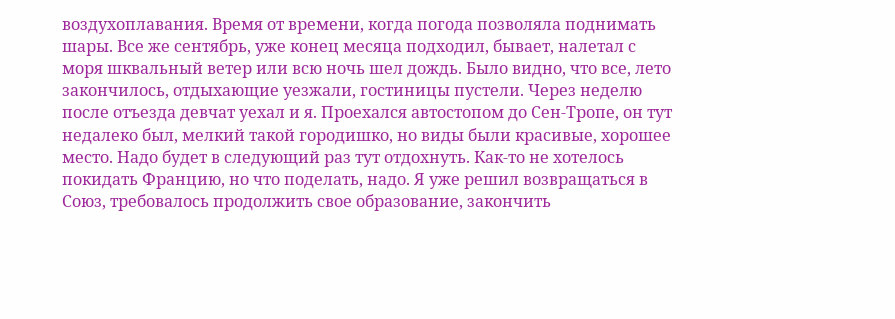воздухоплавания. Время от времени, когда погода позволяла поднимать шары. Все же сентябрь, уже конец месяца подходил, бывает, налетал с моря шквальный ветер или всю ночь шел дождь. Было видно, что все, лето закончилось, отдыхающие уезжали, гостиницы пустели. Через неделю после отъезда девчат уехал и я. Проехался автостопом до Сен-Тропе, он тут недалеко был, мелкий такой городишко, но виды были красивые, хорошее место. Надо будет в следующий раз тут отдохнуть. Как-то не хотелось покидать Францию, но что поделать, надо. Я уже решил возвращаться в Союз, требовалось продолжить свое образование, закончить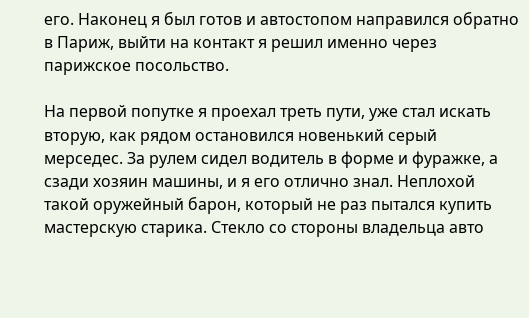его. Наконец я был готов и автостопом направился обратно в Париж, выйти на контакт я решил именно через парижское посольство.

На первой попутке я проехал треть пути, уже стал искать вторую, как рядом остановился новенький серый мерседес. За рулем сидел водитель в форме и фуражке, а сзади хозяин машины, и я его отлично знал. Неплохой такой оружейный барон, который не раз пытался купить мастерскую старика. Стекло со стороны владельца авто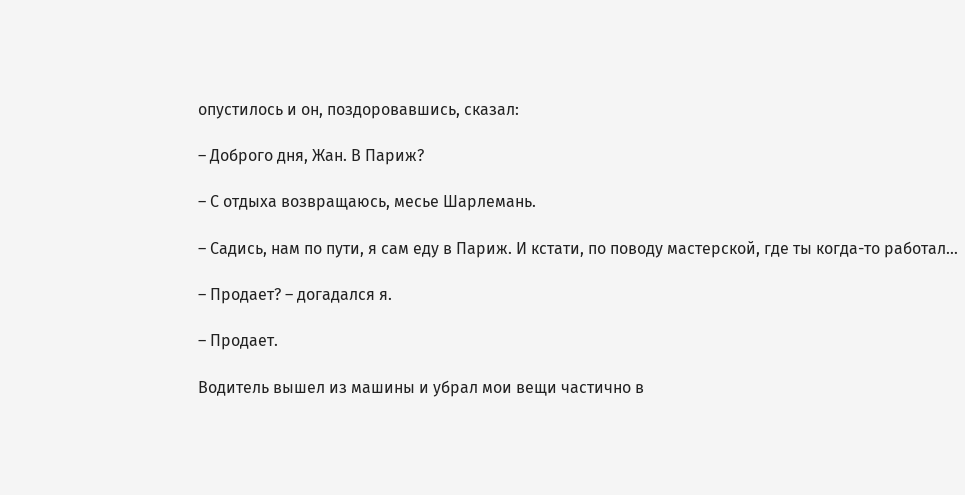опустилось и он, поздоровавшись, сказал:

– Доброго дня, Жан. В Париж?

– С отдыха возвращаюсь, месье Шарлемань.

– Садись, нам по пути, я сам еду в Париж. И кстати, по поводу мастерской, где ты когда-то работал…

– Продает? – догадался я.

– Продает.

Водитель вышел из машины и убрал мои вещи частично в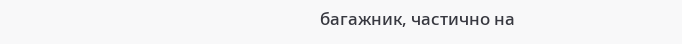багажник, частично на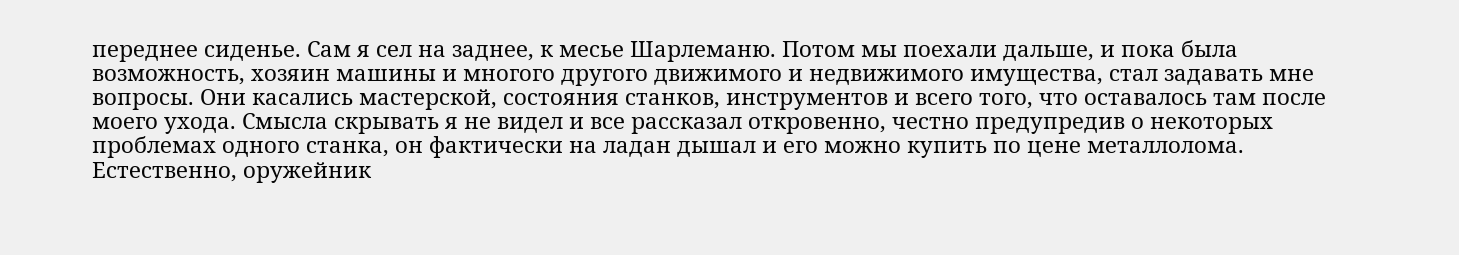переднее сиденье. Сам я сел на заднее, к месье Шарлеманю. Потом мы поехали дальше, и пока была возможность, хозяин машины и многого другого движимого и недвижимого имущества, стал задавать мне вопросы. Они касались мастерской, состояния станков, инструментов и всего того, что оставалось там после моего ухода. Смысла скрывать я не видел и все рассказал откровенно, честно предупредив о некоторых проблемах одного станка, он фактически на ладан дышал и его можно купить по цене металлолома. Естественно, оружейник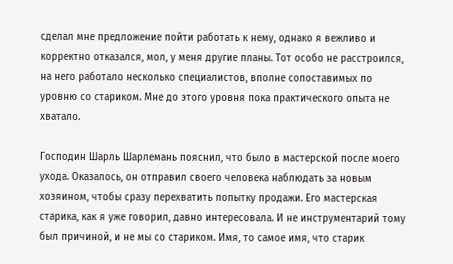сделал мне предложение пойти работать к нему, однако я вежливо и корректно отказался, мол, у меня другие планы. Тот особо не расстроился, на него работало несколько специалистов, вполне сопоставимых по уровню со стариком. Мне до этого уровня пока практического опыта не хватало.

Господин Шарль Шарлемань пояснил, что было в мастерской после моего ухода. Оказалось, он отправил своего человека наблюдать за новым хозяином, чтобы сразу перехватить попытку продажи. Его мастерская старика, как я уже говорил, давно интересовала. И не инструментарий тому был причиной, и не мы со стариком. Имя, то самое имя, что старик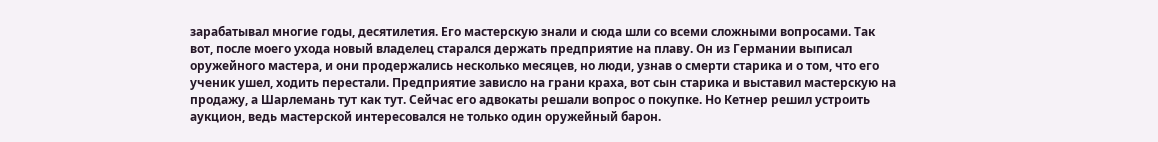зарабатывал многие годы, десятилетия. Его мастерскую знали и сюда шли со всеми сложными вопросами. Так вот, после моего ухода новый владелец старался держать предприятие на плаву. Он из Германии выписал оружейного мастера, и они продержались несколько месяцев, но люди, узнав о смерти старика и о том, что его ученик ушел, ходить перестали. Предприятие зависло на грани краха, вот сын старика и выставил мастерскую на продажу, а Шарлемань тут как тут. Сейчас его адвокаты решали вопрос о покупке. Но Кетнер решил устроить аукцион, ведь мастерской интересовался не только один оружейный барон.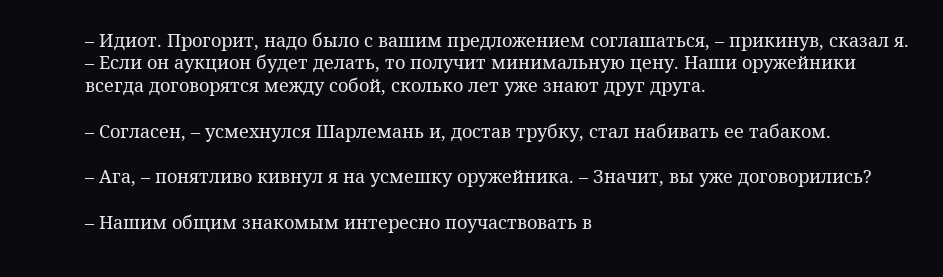– Идиот. Прогорит, надо было с вашим предложением соглашаться, – прикинув, сказал я. – Если он аукцион будет делать, то получит минимальную цену. Наши оружейники всегда договорятся между собой, сколько лет уже знают друг друга.

– Согласен, – усмехнулся Шарлемань и, достав трубку, стал набивать ее табаком.

– Ага, – понятливо кивнул я на усмешку оружейника. – Значит, вы уже договорились?

– Нашим общим знакомым интересно поучаствовать в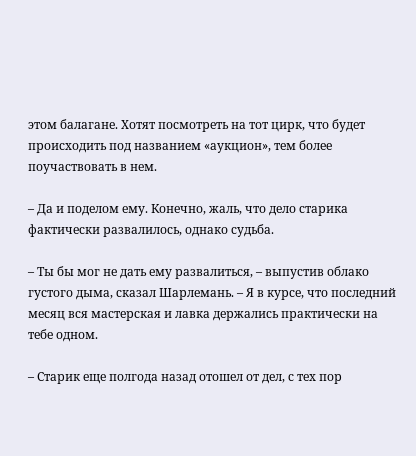этом балагане. Хотят посмотреть на тот цирк, что будет происходить под названием «аукцион», тем более поучаствовать в нем.

– Да и поделом ему. Конечно, жаль, что дело старика фактически развалилось, однако судьба.

– Ты бы мог не дать ему развалиться, – выпустив облако густого дыма, сказал Шарлемань. – Я в курсе, что последний месяц вся мастерская и лавка держались практически на тебе одном.

– Старик еще полгода назад отошел от дел, с тех пор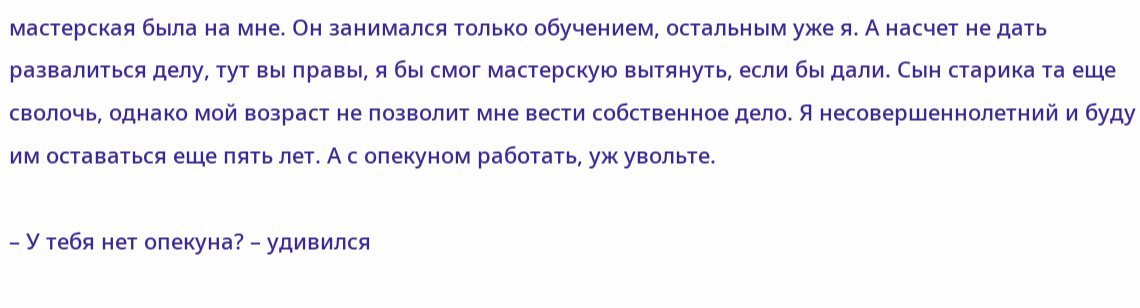мастерская была на мне. Он занимался только обучением, остальным уже я. А насчет не дать развалиться делу, тут вы правы, я бы смог мастерскую вытянуть, если бы дали. Сын старика та еще сволочь, однако мой возраст не позволит мне вести собственное дело. Я несовершеннолетний и буду им оставаться еще пять лет. А с опекуном работать, уж увольте.

– У тебя нет опекуна? – удивился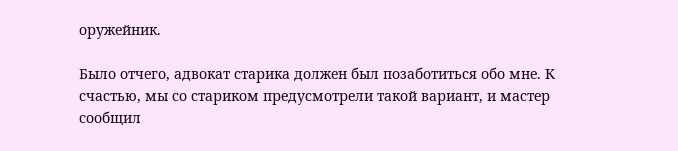оружейник.

Было отчего, адвокат старика должен был позаботиться обо мне. К счастью, мы со стариком предусмотрели такой вариант, и мастер сообщил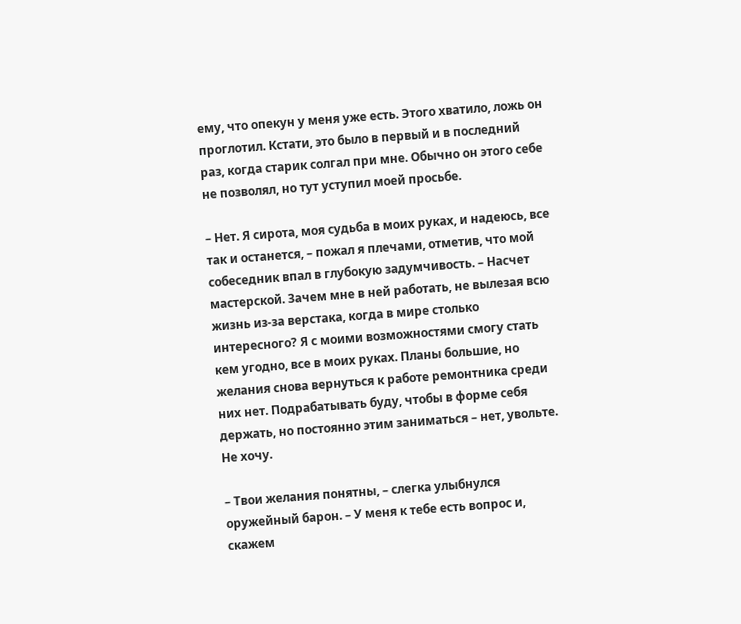ему, что опекун у меня уже есть. Этого хватило, ложь он проглотил. Кстати, это было в первый и в последний раз, когда старик солгал при мне. Обычно он этого себе не позволял, но тут уступил моей просьбе.

– Нет. Я сирота, моя судьба в моих руках, и надеюсь, все так и останется, – пожал я плечами, отметив, что мой собеседник впал в глубокую задумчивость. – Насчет мастерской. Зачем мне в ней работать, не вылезая всю жизнь из-за верстака, когда в мире столько интересного? Я с моими возможностями смогу стать кем угодно, все в моих руках. Планы большие, но желания снова вернуться к работе ремонтника среди них нет. Подрабатывать буду, чтобы в форме себя держать, но постоянно этим заниматься – нет, увольте. Не хочу.

– Твои желания понятны, – слегка улыбнулся оружейный барон. – У меня к тебе есть вопрос и, скажем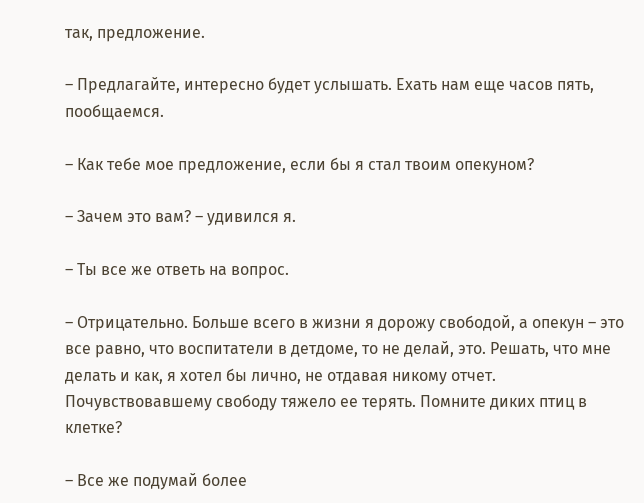так, предложение.

– Предлагайте, интересно будет услышать. Ехать нам еще часов пять, пообщаемся.

– Как тебе мое предложение, если бы я стал твоим опекуном?

– Зачем это вам? – удивился я.

– Ты все же ответь на вопрос.

– Отрицательно. Больше всего в жизни я дорожу свободой, а опекун – это все равно, что воспитатели в детдоме, то не делай, это. Решать, что мне делать и как, я хотел бы лично, не отдавая никому отчет. Почувствовавшему свободу тяжело ее терять. Помните диких птиц в клетке?

– Все же подумай более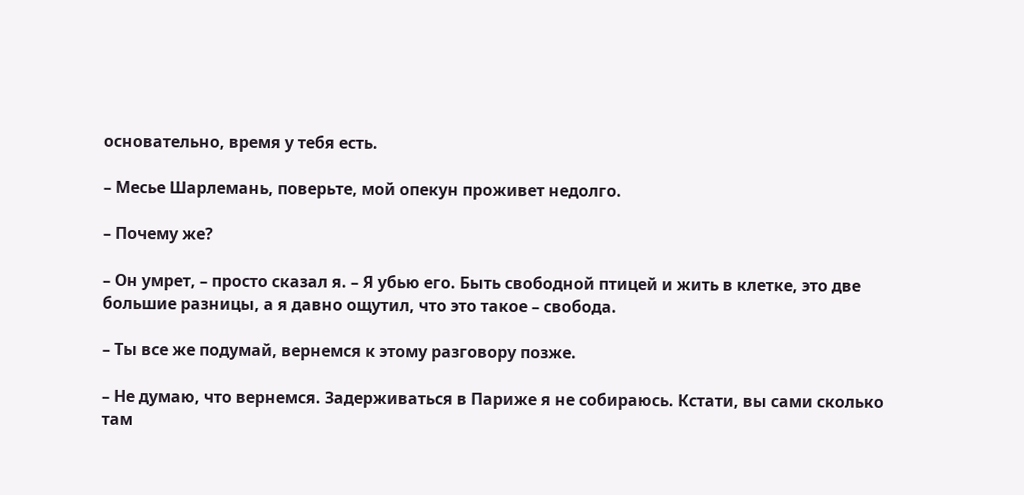основательно, время у тебя есть.

– Месье Шарлемань, поверьте, мой опекун проживет недолго.

– Почему же?

– Он умрет, – просто сказал я. – Я убью его. Быть свободной птицей и жить в клетке, это две большие разницы, а я давно ощутил, что это такое – свобода.

– Ты все же подумай, вернемся к этому разговору позже.

– Не думаю, что вернемся. Задерживаться в Париже я не собираюсь. Кстати, вы сами сколько там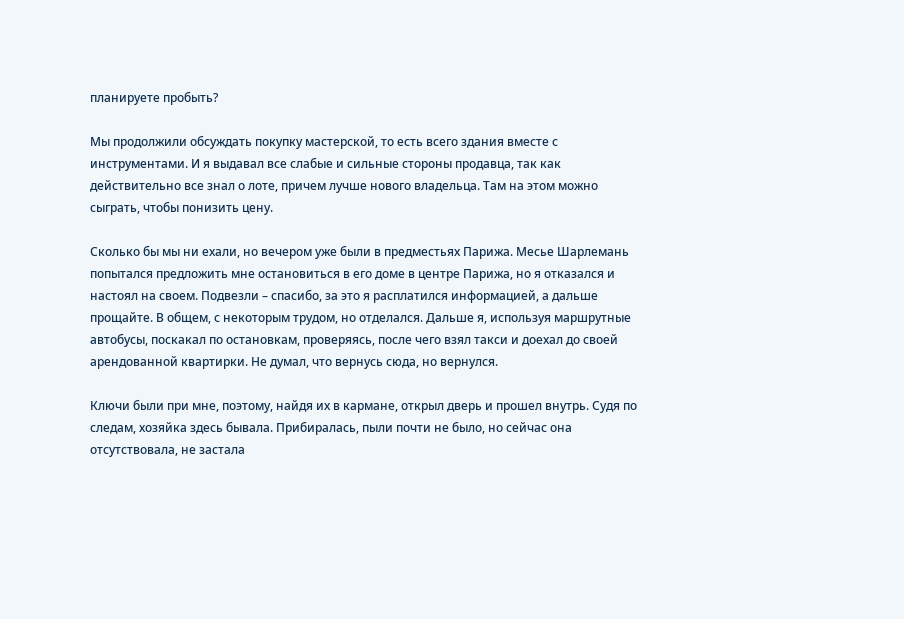планируете пробыть?

Мы продолжили обсуждать покупку мастерской, то есть всего здания вместе с инструментами. И я выдавал все слабые и сильные стороны продавца, так как действительно все знал о лоте, причем лучше нового владельца. Там на этом можно сыграть, чтобы понизить цену.

Сколько бы мы ни ехали, но вечером уже были в предместьях Парижа. Месье Шарлемань попытался предложить мне остановиться в его доме в центре Парижа, но я отказался и настоял на своем. Подвезли – спасибо, за это я расплатился информацией, а дальше прощайте. В общем, с некоторым трудом, но отделался. Дальше я, используя маршрутные автобусы, поскакал по остановкам, проверяясь, после чего взял такси и доехал до своей арендованной квартирки. Не думал, что вернусь сюда, но вернулся.

Ключи были при мне, поэтому, найдя их в кармане, открыл дверь и прошел внутрь. Судя по следам, хозяйка здесь бывала. Прибиралась, пыли почти не было, но сейчас она отсутствовала, не застала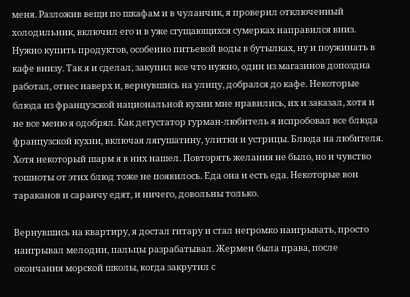меня. Разложив вещи по шкафам и в чуланчик, я проверил отключенный холодильник, включил его и в уже сгущающихся сумерках направился вниз. Нужно купить продуктов, особенно питьевой воды в бутылках, ну и поужинать в кафе внизу. Так я и сделал, закупил все что нужно, один из магазинов допоздна работал, отнес наверх и, вернувшись на улицу, добрался до кафе. Некоторые блюда из французской национальной кухни мне нравились, их и заказал, хотя и не все меню я одобрял. Как дегустатор гурман-любитель я испробовал все блюда французской кухни, включая лягушатину, улитки и устрицы. Блюда на любителя. Хотя некоторый шарм я в них нашел. Повторять желания не было, но и чувство тошноты от этих блюд тоже не появилось. Еда она и есть еда. Некоторые вон тараканов и саранчу едят, и ничего, довольны только.

Вернувшись на квартиру, я достал гитару и стал негромко наигрывать, просто наигрывал мелодии, пальцы разрабатывал. Жермен была права, после окончания морской школы, когда закрутил с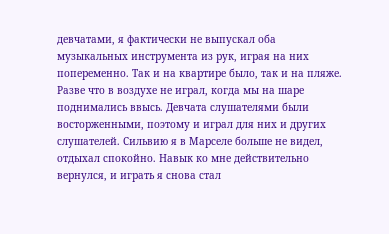девчатами, я фактически не выпускал оба музыкальных инструмента из рук, играя на них попеременно. Так и на квартире было, так и на пляже. Разве что в воздухе не играл, когда мы на шаре поднимались ввысь. Девчата слушателями были восторженными, поэтому и играл для них и других слушателей. Сильвию я в Марселе больше не видел, отдыхал спокойно. Навык ко мне действительно вернулся, и играть я снова стал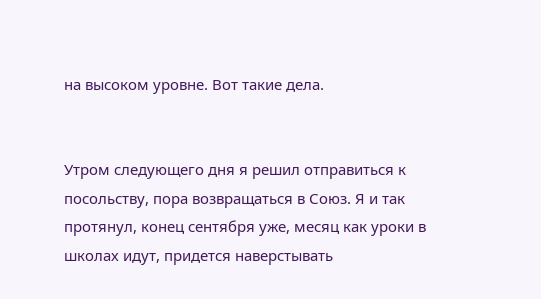на высоком уровне. Вот такие дела.


Утром следующего дня я решил отправиться к посольству, пора возвращаться в Союз. Я и так протянул, конец сентября уже, месяц как уроки в школах идут, придется наверстывать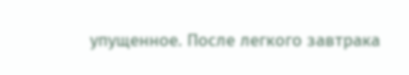упущенное. После легкого завтрака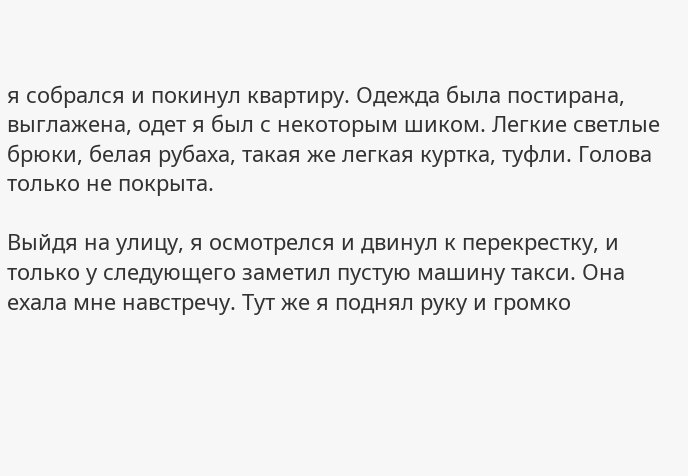я собрался и покинул квартиру. Одежда была постирана, выглажена, одет я был с некоторым шиком. Легкие светлые брюки, белая рубаха, такая же легкая куртка, туфли. Голова только не покрыта.

Выйдя на улицу, я осмотрелся и двинул к перекрестку, и только у следующего заметил пустую машину такси. Она ехала мне навстречу. Тут же я поднял руку и громко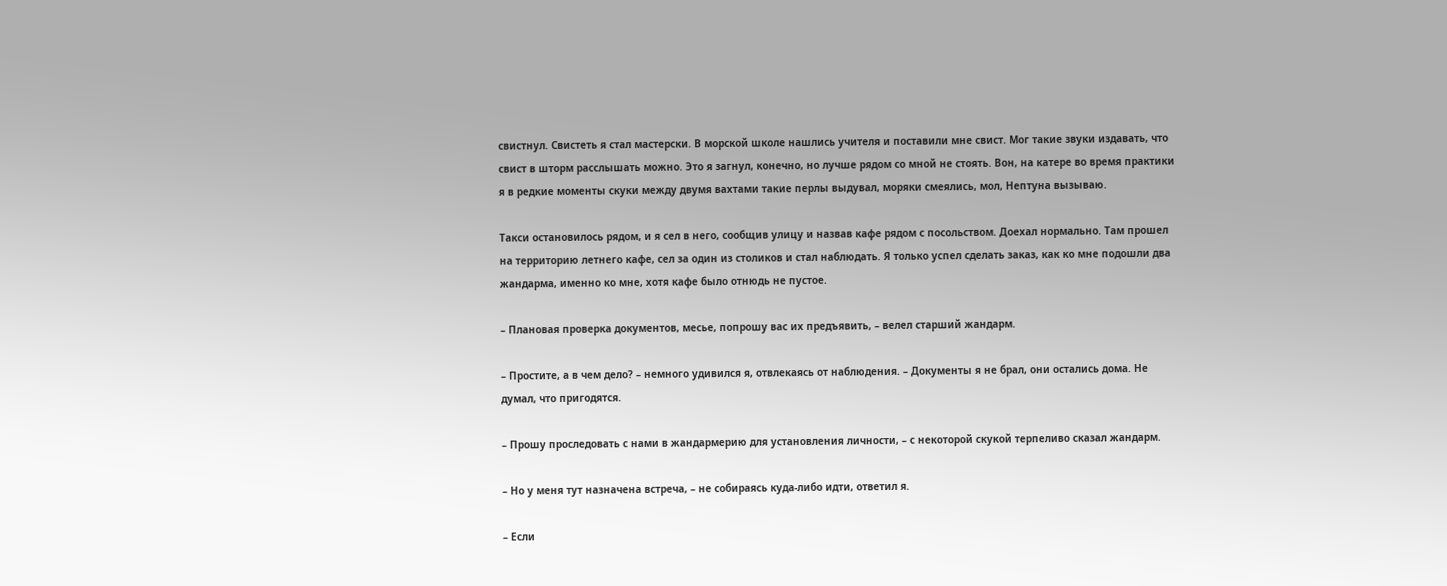свистнул. Свистеть я стал мастерски. В морской школе нашлись учителя и поставили мне свист. Мог такие звуки издавать, что свист в шторм расслышать можно. Это я загнул, конечно, но лучше рядом со мной не стоять. Вон, на катере во время практики я в редкие моменты скуки между двумя вахтами такие перлы выдувал, моряки смеялись, мол, Нептуна вызываю.

Такси остановилось рядом, и я сел в него, сообщив улицу и назвав кафе рядом с посольством. Доехал нормально. Там прошел на территорию летнего кафе, сел за один из столиков и стал наблюдать. Я только успел сделать заказ, как ко мне подошли два жандарма, именно ко мне, хотя кафе было отнюдь не пустое.

– Плановая проверка документов, месье, попрошу вас их предъявить, – велел старший жандарм.

– Простите, а в чем дело? – немного удивился я, отвлекаясь от наблюдения. – Документы я не брал, они остались дома. Не думал, что пригодятся.

– Прошу проследовать с нами в жандармерию для установления личности, – с некоторой скукой терпеливо сказал жандарм.

– Но у меня тут назначена встреча, – не собираясь куда-либо идти, ответил я.

– Если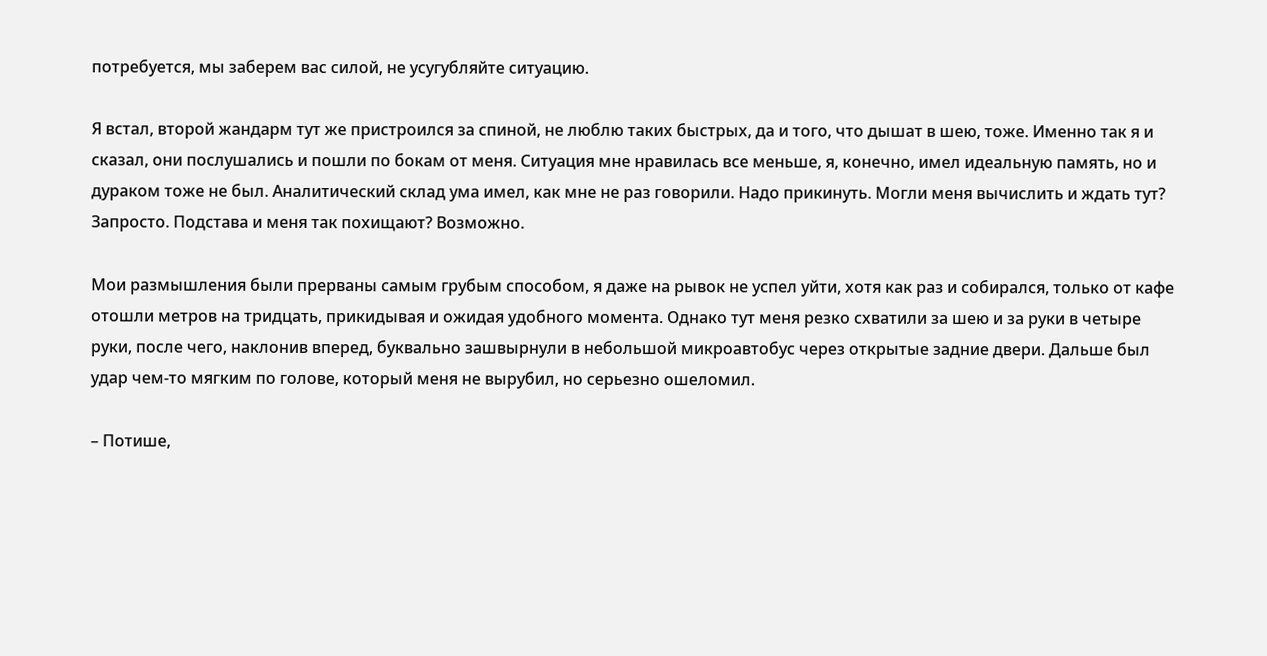потребуется, мы заберем вас силой, не усугубляйте ситуацию.

Я встал, второй жандарм тут же пристроился за спиной, не люблю таких быстрых, да и того, что дышат в шею, тоже. Именно так я и сказал, они послушались и пошли по бокам от меня. Ситуация мне нравилась все меньше, я, конечно, имел идеальную память, но и дураком тоже не был. Аналитический склад ума имел, как мне не раз говорили. Надо прикинуть. Могли меня вычислить и ждать тут? Запросто. Подстава и меня так похищают? Возможно.

Мои размышления были прерваны самым грубым способом, я даже на рывок не успел уйти, хотя как раз и собирался, только от кафе отошли метров на тридцать, прикидывая и ожидая удобного момента. Однако тут меня резко схватили за шею и за руки в четыре руки, после чего, наклонив вперед, буквально зашвырнули в небольшой микроавтобус через открытые задние двери. Дальше был удар чем-то мягким по голове, который меня не вырубил, но серьезно ошеломил.

– Потише,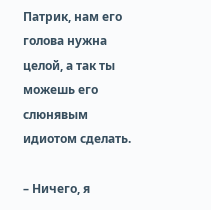Патрик, нам его голова нужна целой, а так ты можешь его слюнявым идиотом сделать.

– Ничего, я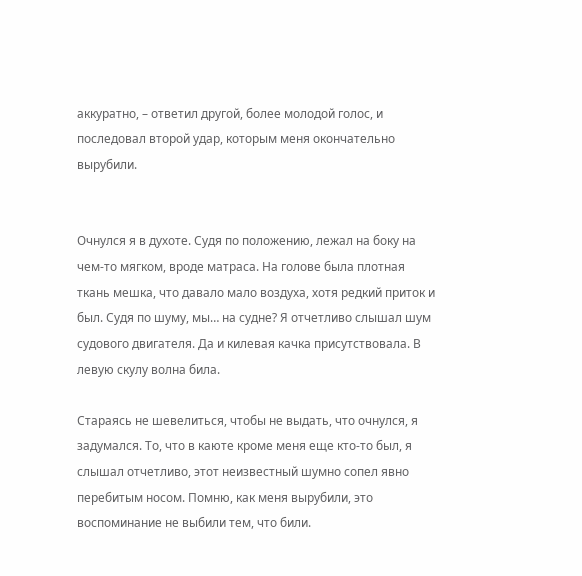аккуратно, – ответил другой, более молодой голос, и последовал второй удар, которым меня окончательно вырубили.


Очнулся я в духоте. Судя по положению, лежал на боку на чем-то мягком, вроде матраса. На голове была плотная ткань мешка, что давало мало воздуха, хотя редкий приток и был. Судя по шуму, мы… на судне? Я отчетливо слышал шум судового двигателя. Да и килевая качка присутствовала. В левую скулу волна била.

Стараясь не шевелиться, чтобы не выдать, что очнулся, я задумался. То, что в каюте кроме меня еще кто-то был, я слышал отчетливо, этот неизвестный шумно сопел явно перебитым носом. Помню, как меня вырубили, это воспоминание не выбили тем, что били.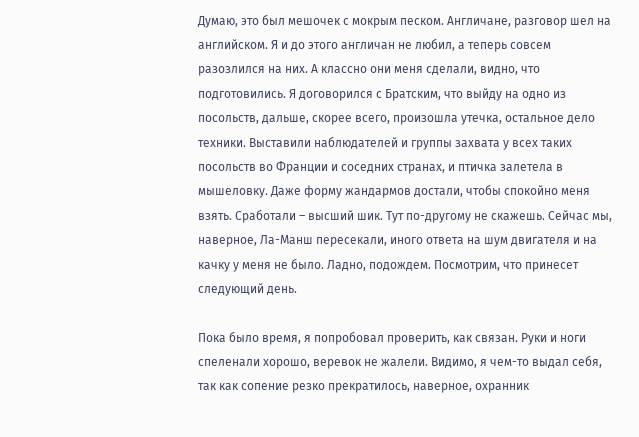Думаю, это был мешочек с мокрым песком. Англичане, разговор шел на английском. Я и до этого англичан не любил, а теперь совсем разозлился на них. А классно они меня сделали, видно, что подготовились. Я договорился с Братским, что выйду на одно из посольств, дальше, скорее всего, произошла утечка, остальное дело техники. Выставили наблюдателей и группы захвата у всех таких посольств во Франции и соседних странах, и птичка залетела в мышеловку. Даже форму жандармов достали, чтобы спокойно меня взять. Сработали – высший шик. Тут по-другому не скажешь. Сейчас мы, наверное, Ла-Манш пересекали, иного ответа на шум двигателя и на качку у меня не было. Ладно, подождем. Посмотрим, что принесет следующий день.

Пока было время, я попробовал проверить, как связан. Руки и ноги спеленали хорошо, веревок не жалели. Видимо, я чем-то выдал себя, так как сопение резко прекратилось, наверное, охранник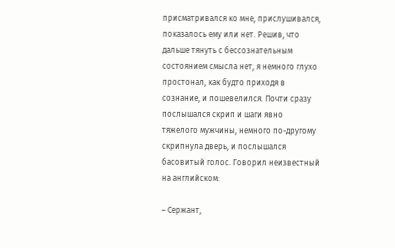присматривался ко мне, прислушивался, показалось ему или нет. Решив, что дальше тянуть с бессознательным состоянием смысла нет, я немного глухо простонал, как будто приходя в сознание, и пошевелился. Почти сразу послышался скрип и шаги явно тяжелого мужчины, немного по-другому скрипнула дверь, и послышался басовитый голос. Говорил неизвестный на английском:

– Сержант,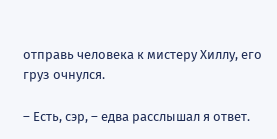отправь человека к мистеру Хиллу, его груз очнулся.

– Есть, сэр, – едва расслышал я ответ.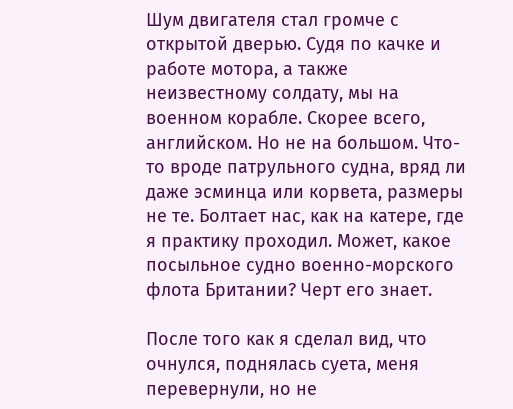Шум двигателя стал громче с открытой дверью. Судя по качке и работе мотора, а также неизвестному солдату, мы на военном корабле. Скорее всего, английском. Но не на большом. Что-то вроде патрульного судна, вряд ли даже эсминца или корвета, размеры не те. Болтает нас, как на катере, где я практику проходил. Может, какое посыльное судно военно-морского флота Британии? Черт его знает.

После того как я сделал вид, что очнулся, поднялась суета, меня перевернули, но не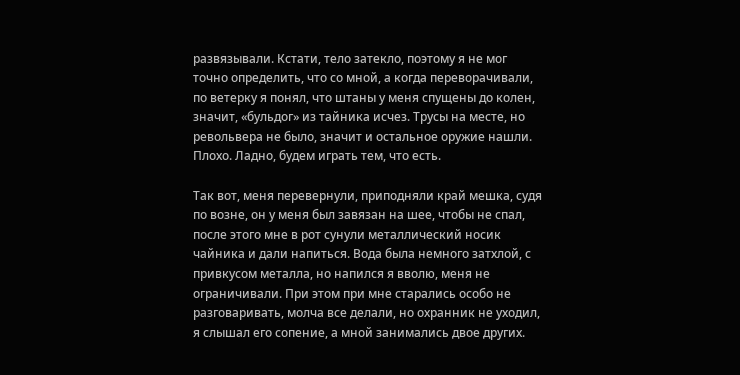развязывали. Кстати, тело затекло, поэтому я не мог точно определить, что со мной, а когда переворачивали, по ветерку я понял, что штаны у меня спущены до колен, значит, «бульдог» из тайника исчез. Трусы на месте, но револьвера не было, значит и остальное оружие нашли. Плохо. Ладно, будем играть тем, что есть.

Так вот, меня перевернули, приподняли край мешка, судя по возне, он у меня был завязан на шее, чтобы не спал, после этого мне в рот сунули металлический носик чайника и дали напиться. Вода была немного затхлой, с привкусом металла, но напился я вволю, меня не ограничивали. При этом при мне старались особо не разговаривать, молча все делали, но охранник не уходил, я слышал его сопение, а мной занимались двое других.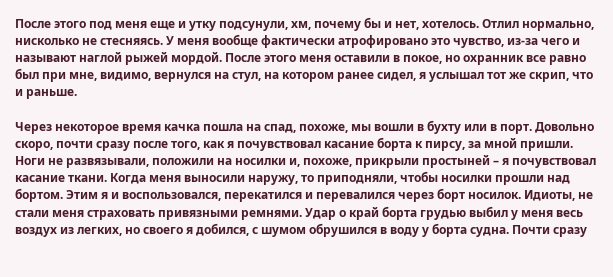После этого под меня еще и утку подсунули, хм, почему бы и нет, хотелось. Отлил нормально, нисколько не стесняясь. У меня вообще фактически атрофировано это чувство, из-за чего и называют наглой рыжей мордой. После этого меня оставили в покое, но охранник все равно был при мне, видимо, вернулся на стул, на котором ранее сидел, я услышал тот же скрип, что и раньше.

Через некоторое время качка пошла на спад, похоже, мы вошли в бухту или в порт. Довольно скоро, почти сразу после того, как я почувствовал касание борта к пирсу, за мной пришли. Ноги не развязывали, положили на носилки и, похоже, прикрыли простыней – я почувствовал касание ткани. Когда меня выносили наружу, то приподняли, чтобы носилки прошли над бортом. Этим я и воспользовался, перекатился и перевалился через борт носилок. Идиоты, не стали меня страховать привязными ремнями. Удар о край борта грудью выбил у меня весь воздух из легких, но своего я добился, с шумом обрушился в воду у борта судна. Почти сразу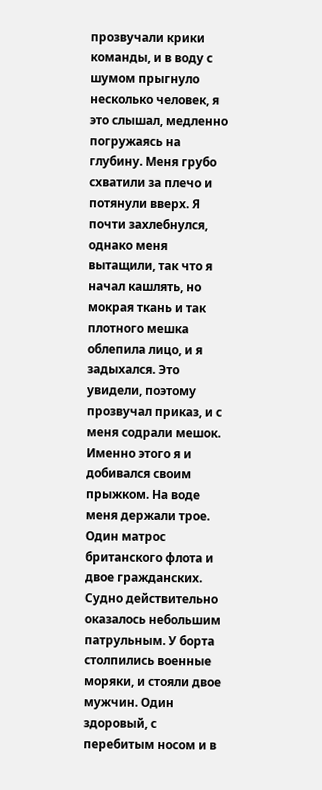прозвучали крики команды, и в воду с шумом прыгнуло несколько человек, я это слышал, медленно погружаясь на глубину. Меня грубо схватили за плечо и потянули вверх. Я почти захлебнулся, однако меня вытащили, так что я начал кашлять, но мокрая ткань и так плотного мешка облепила лицо, и я задыхался. Это увидели, поэтому прозвучал приказ, и с меня содрали мешок. Именно этого я и добивался своим прыжком. На воде меня держали трое. Один матрос британского флота и двое гражданских. Судно действительно оказалось небольшим патрульным. У борта столпились военные моряки, и стояли двое мужчин. Один здоровый, с перебитым носом и в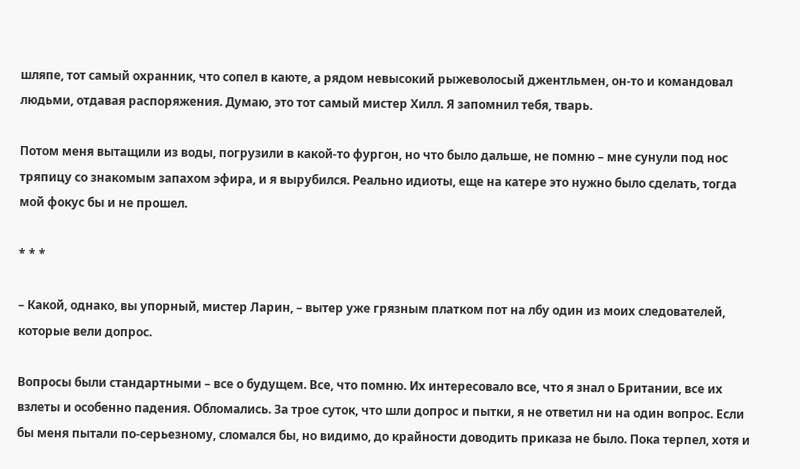шляпе, тот самый охранник, что сопел в каюте, а рядом невысокий рыжеволосый джентльмен, он-то и командовал людьми, отдавая распоряжения. Думаю, это тот самый мистер Хилл. Я запомнил тебя, тварь.

Потом меня вытащили из воды, погрузили в какой-то фургон, но что было дальше, не помню – мне сунули под нос тряпицу со знакомым запахом эфира, и я вырубился. Реально идиоты, еще на катере это нужно было сделать, тогда мой фокус бы и не прошел.

* * *

– Какой, однако, вы упорный, мистер Ларин, – вытер уже грязным платком пот на лбу один из моих следователей, которые вели допрос.

Вопросы были стандартными – все о будущем. Все, что помню. Их интересовало все, что я знал о Британии, все их взлеты и особенно падения. Обломались. За трое суток, что шли допрос и пытки, я не ответил ни на один вопрос. Если бы меня пытали по-серьезному, сломался бы, но видимо, до крайности доводить приказа не было. Пока терпел, хотя и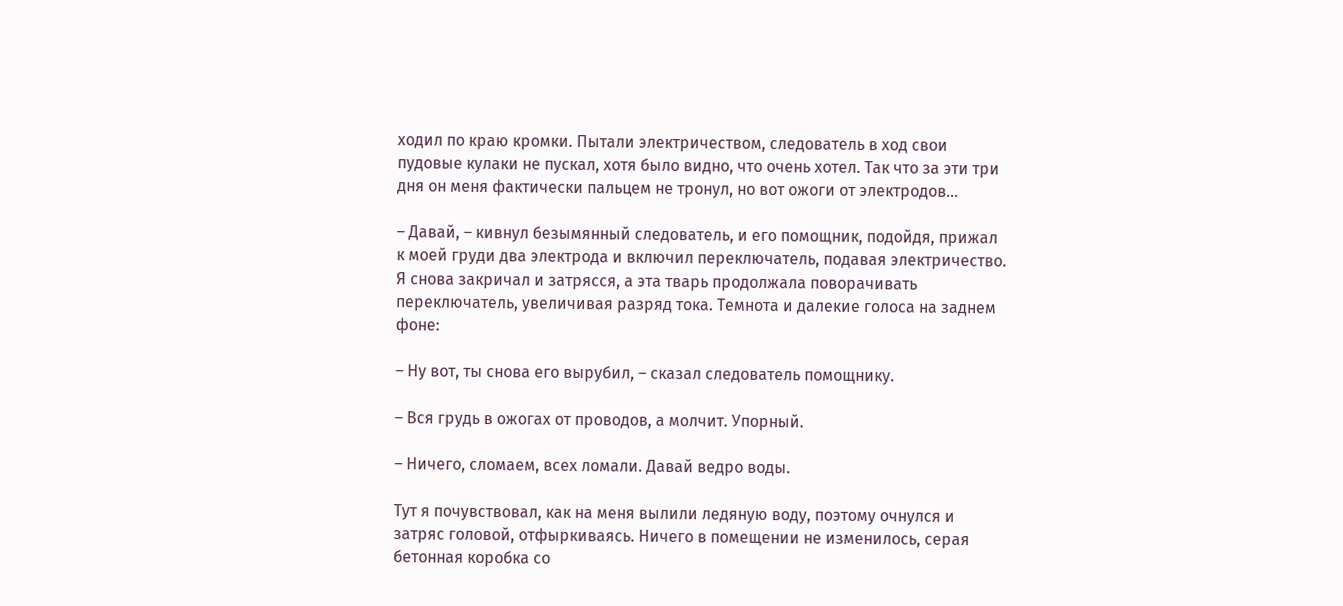ходил по краю кромки. Пытали электричеством, следователь в ход свои пудовые кулаки не пускал, хотя было видно, что очень хотел. Так что за эти три дня он меня фактически пальцем не тронул, но вот ожоги от электродов…

– Давай, – кивнул безымянный следователь, и его помощник, подойдя, прижал к моей груди два электрода и включил переключатель, подавая электричество. Я снова закричал и затрясся, а эта тварь продолжала поворачивать переключатель, увеличивая разряд тока. Темнота и далекие голоса на заднем фоне:

– Ну вот, ты снова его вырубил, – сказал следователь помощнику.

– Вся грудь в ожогах от проводов, а молчит. Упорный.

– Ничего, сломаем, всех ломали. Давай ведро воды.

Тут я почувствовал, как на меня вылили ледяную воду, поэтому очнулся и затряс головой, отфыркиваясь. Ничего в помещении не изменилось, серая бетонная коробка со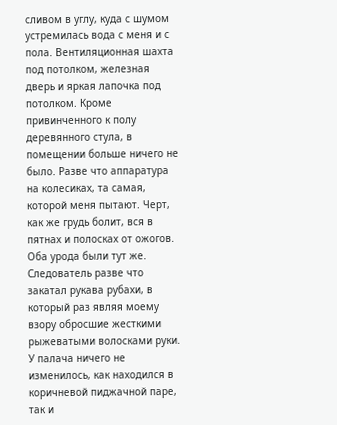сливом в углу, куда с шумом устремилась вода с меня и с пола. Вентиляционная шахта под потолком, железная дверь и яркая лапочка под потолком. Кроме привинченного к полу деревянного стула, в помещении больше ничего не было. Разве что аппаратура на колесиках, та самая, которой меня пытают. Черт, как же грудь болит, вся в пятнах и полосках от ожогов. Оба урода были тут же. Следователь разве что закатал рукава рубахи, в который раз являя моему взору обросшие жесткими рыжеватыми волосками руки. У палача ничего не изменилось, как находился в коричневой пиджачной паре, так и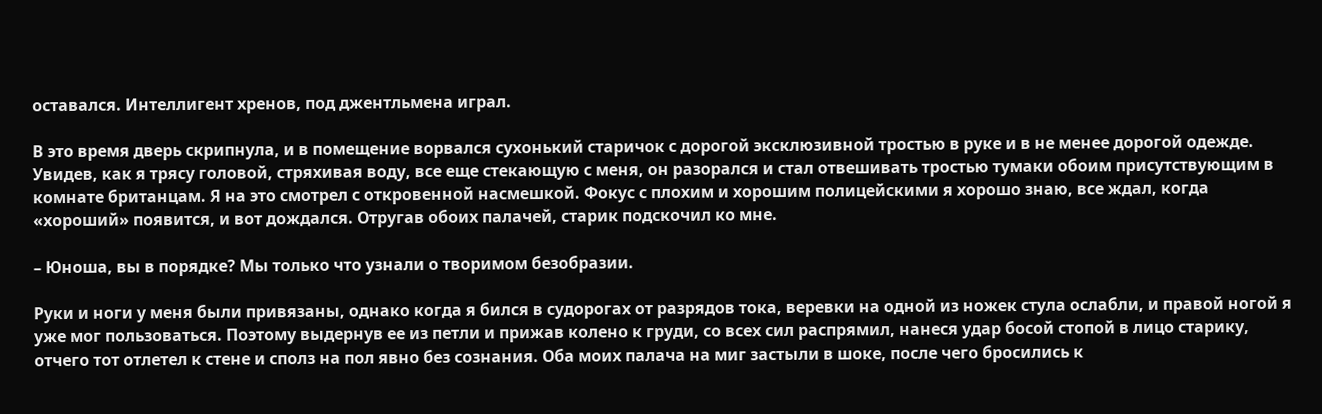оставался. Интеллигент хренов, под джентльмена играл.

В это время дверь скрипнула, и в помещение ворвался сухонький старичок с дорогой эксклюзивной тростью в руке и в не менее дорогой одежде. Увидев, как я трясу головой, стряхивая воду, все еще стекающую с меня, он разорался и стал отвешивать тростью тумаки обоим присутствующим в комнате британцам. Я на это смотрел с откровенной насмешкой. Фокус с плохим и хорошим полицейскими я хорошо знаю, все ждал, когда «хороший» появится, и вот дождался. Отругав обоих палачей, старик подскочил ко мне.

– Юноша, вы в порядке? Мы только что узнали о творимом безобразии.

Руки и ноги у меня были привязаны, однако когда я бился в судорогах от разрядов тока, веревки на одной из ножек стула ослабли, и правой ногой я уже мог пользоваться. Поэтому выдернув ее из петли и прижав колено к груди, со всех сил распрямил, нанеся удар босой стопой в лицо старику, отчего тот отлетел к стене и сполз на пол явно без сознания. Оба моих палача на миг застыли в шоке, после чего бросились к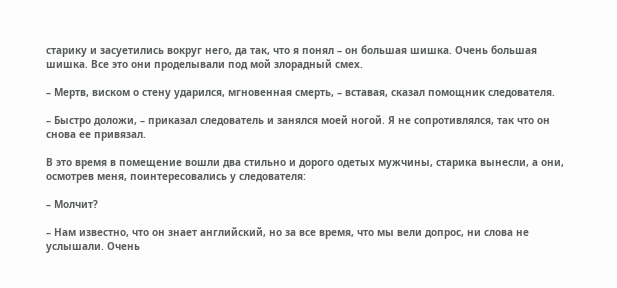старику и засуетились вокруг него, да так, что я понял – он большая шишка. Очень большая шишка. Все это они проделывали под мой злорадный смех.

– Мертв, виском о стену ударился, мгновенная смерть, – вставая, сказал помощник следователя.

– Быстро доложи, – приказал следователь и занялся моей ногой. Я не сопротивлялся, так что он снова ее привязал.

В это время в помещение вошли два стильно и дорого одетых мужчины, старика вынесли, а они, осмотрев меня, поинтересовались у следователя:

– Молчит?

– Нам известно, что он знает английский, но за все время, что мы вели допрос, ни слова не услышали. Очень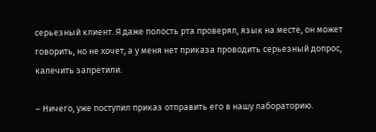серьезный клиент. Я даже полость рта проверял, язык на месте, он может говорить, но не хочет, а у меня нет приказа проводить серьезный допрос, калечить запретили.

– Ничего, уже поступил приказ отправить его в нашу лабораторию.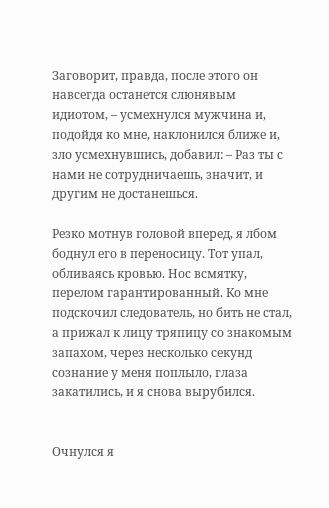Заговорит, правда, после этого он навсегда останется слюнявым идиотом, – усмехнулся мужчина и, подойдя ко мне, наклонился ближе и, зло усмехнувшись, добавил: – Раз ты с нами не сотрудничаешь, значит, и другим не достанешься.

Резко мотнув головой вперед, я лбом боднул его в переносицу. Тот упал, обливаясь кровью. Нос всмятку, перелом гарантированный. Ко мне подскочил следователь, но бить не стал, а прижал к лицу тряпицу со знакомым запахом, через несколько секунд сознание у меня поплыло, глаза закатились, и я снова вырубился.


Очнулся я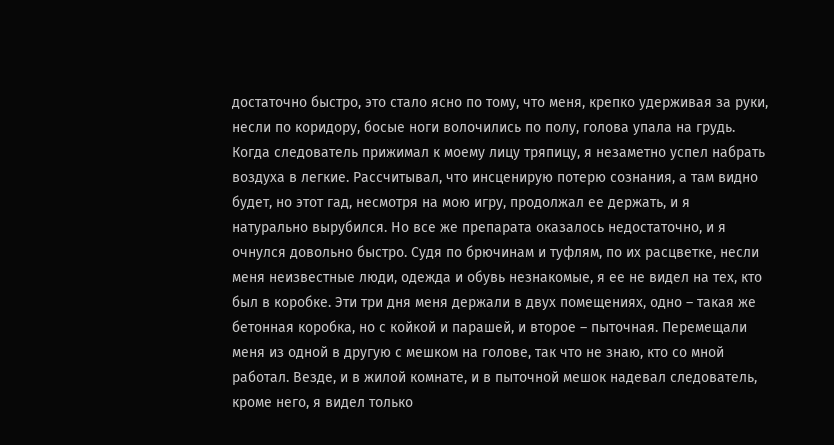достаточно быстро, это стало ясно по тому, что меня, крепко удерживая за руки, несли по коридору, босые ноги волочились по полу, голова упала на грудь. Когда следователь прижимал к моему лицу тряпицу, я незаметно успел набрать воздуха в легкие. Рассчитывал, что инсценирую потерю сознания, а там видно будет, но этот гад, несмотря на мою игру, продолжал ее держать, и я натурально вырубился. Но все же препарата оказалось недостаточно, и я очнулся довольно быстро. Судя по брючинам и туфлям, по их расцветке, несли меня неизвестные люди, одежда и обувь незнакомые, я ее не видел на тех, кто был в коробке. Эти три дня меня держали в двух помещениях, одно – такая же бетонная коробка, но с койкой и парашей, и второе – пыточная. Перемещали меня из одной в другую с мешком на голове, так что не знаю, кто со мной работал. Везде, и в жилой комнате, и в пыточной мешок надевал следователь, кроме него, я видел только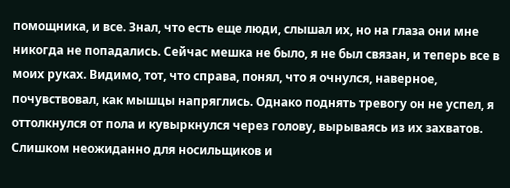помощника, и все. Знал, что есть еще люди, слышал их, но на глаза они мне никогда не попадались. Сейчас мешка не было, я не был связан, и теперь все в моих руках. Видимо, тот, что справа, понял, что я очнулся, наверное, почувствовал, как мышцы напряглись. Однако поднять тревогу он не успел, я оттолкнулся от пола и кувыркнулся через голову, вырываясь из их захватов. Слишком неожиданно для носильщиков и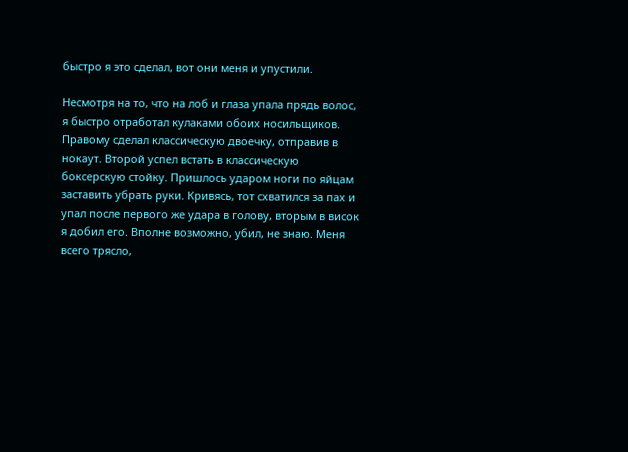быстро я это сделал, вот они меня и упустили.

Несмотря на то, что на лоб и глаза упала прядь волос, я быстро отработал кулаками обоих носильщиков. Правому сделал классическую двоечку, отправив в нокаут. Второй успел встать в классическую боксерскую стойку. Пришлось ударом ноги по яйцам заставить убрать руки. Кривясь, тот схватился за пах и упал после первого же удара в голову, вторым в висок я добил его. Вполне возможно, убил, не знаю. Меня всего трясло,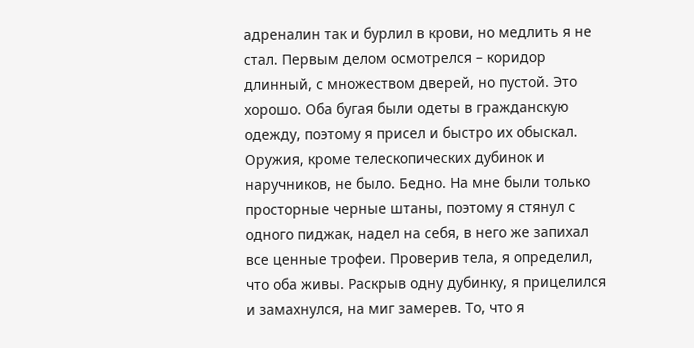адреналин так и бурлил в крови, но медлить я не стал. Первым делом осмотрелся – коридор длинный, с множеством дверей, но пустой. Это хорошо. Оба бугая были одеты в гражданскую одежду, поэтому я присел и быстро их обыскал. Оружия, кроме телескопических дубинок и наручников, не было. Бедно. На мне были только просторные черные штаны, поэтому я стянул с одного пиджак, надел на себя, в него же запихал все ценные трофеи. Проверив тела, я определил, что оба живы. Раскрыв одну дубинку, я прицелился и замахнулся, на миг замерев. То, что я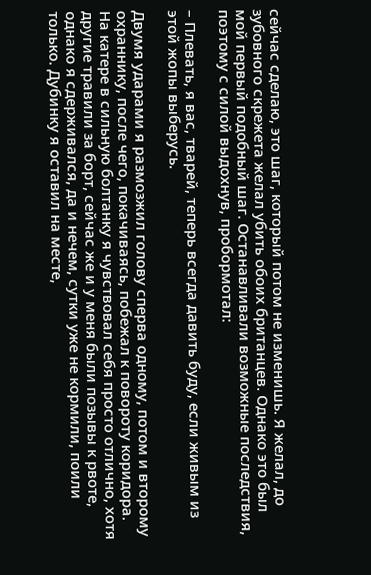сейчас сделаю, это шаг, который потом не изменишь. Я желал, до зубовного скрежета желал убить обоих британцев. Однако это был мой первый подобный шаг. Останавливали возможные последствия, поэтому с силой выдохнув, пробормотал:

– Плевать, я вас, тварей, теперь всегда давить буду, если живым из этой жопы выберусь.

Двумя ударами я размозжил голову сперва одному, потом и второму охраннику, после чего, покачиваясь, побежал к повороту коридора. На катере в сильную болтанку я чувствовал себя просто отлично, хотя другие травили за борт, сейчас же и у меня были позывы к рвоте, однако я сдерживался, да и нечем, сутки уже не кормили, поили только. Дубинку я оставил на месте,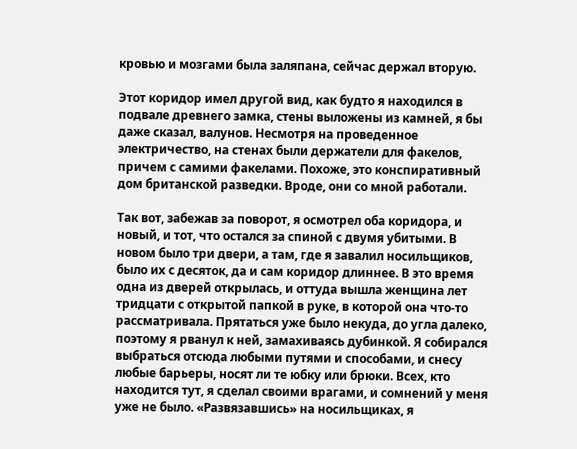кровью и мозгами была заляпана, сейчас держал вторую.

Этот коридор имел другой вид, как будто я находился в подвале древнего замка, стены выложены из камней, я бы даже сказал, валунов. Несмотря на проведенное электричество, на стенах были держатели для факелов, причем с самими факелами. Похоже, это конспиративный дом британской разведки. Вроде, они со мной работали.

Так вот, забежав за поворот, я осмотрел оба коридора, и новый, и тот, что остался за спиной с двумя убитыми. В новом было три двери, а там, где я завалил носильщиков, было их с десяток, да и сам коридор длиннее. В это время одна из дверей открылась, и оттуда вышла женщина лет тридцати с открытой папкой в руке, в которой она что-то рассматривала. Прятаться уже было некуда, до угла далеко, поэтому я рванул к ней, замахиваясь дубинкой. Я собирался выбраться отсюда любыми путями и способами, и снесу любые барьеры, носят ли те юбку или брюки. Всех, кто находится тут, я сделал своими врагами, и сомнений у меня уже не было. «Развязавшись» на носильщиках, я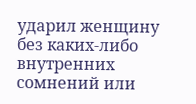ударил женщину без каких-либо внутренних сомнений или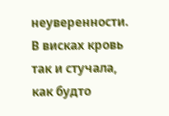неуверенности. В висках кровь так и стучала, как будто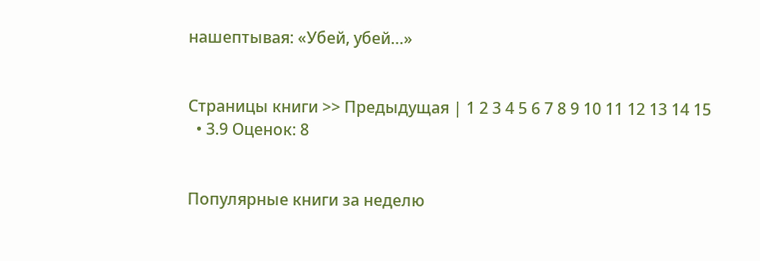нашептывая: «Убей, убей…»


Страницы книги >> Предыдущая | 1 2 3 4 5 6 7 8 9 10 11 12 13 14 15
  • 3.9 Оценок: 8


Популярные книги за неделю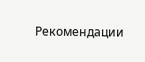Рекомендации